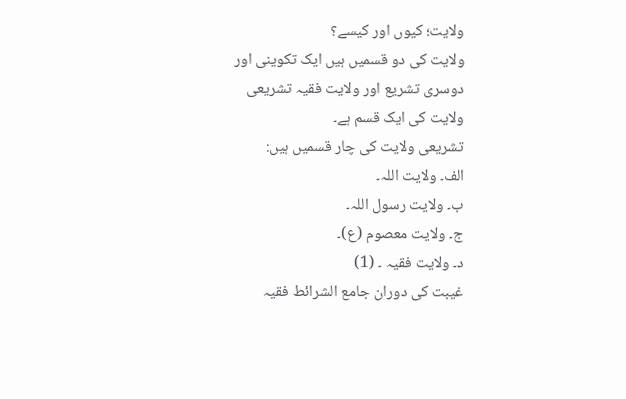ولایت؛ کیوں اور کیسے؟
ولایت کی دو قسمیں ہیں ایک تکوینی اور دوسری تشریع اور ولایت فقیہ تشریعی ولایت کی ایک قسم ہے۔
تشریعی ولایت کی چار قسمیں ہیں:
الف۔ ولایت اللہ۔
ب۔ ولایت رسول اللہ۔
ج۔ ولایت معصوم (ع)۔
د۔ ولایت فقیہ ۔ (1)
غیبت کی دوران جامع الشرائط فقیہ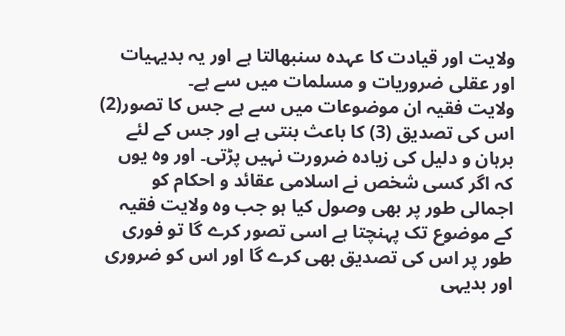ولایت اور قیادت کا عہدہ سنبھالتا ہے اور یہ بدیہیات اور عقلی ضروریات و مسلمات میں سے ہے۔
ولایت فقیہ ان موضوعات میں سے ہے جس کا تصور(2) اس کی تصدیق (3) کا باعث بنتی ہے اور جس کے لئے برہان و دلیل کی زیادہ ضرورت نہیں پڑتی۔ اور وہ یوں کہ اگر کسی شخص نے اسلامی عقائد و احکام کو اجمالی طور پر بھی وصول کیا ہو جب وہ ولایت فقیہ کے موضوع تک پہنچتا ہے اسی تصور کرے گا تو فوری طور پر اس کی تصدیق بھی کرے گا اور اس کو ضروری اور بدیہی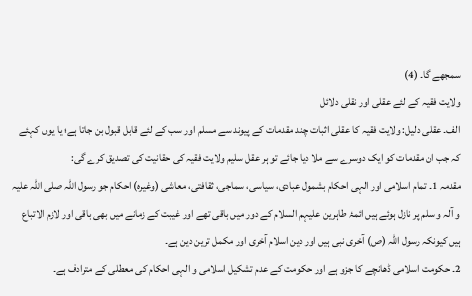سمجھے گا۔ (4)
ولایت فقیہ کے لئے عقلی اور نقلی دلائل
الف۔ عقلی دلیل: ولایت فقیہ کا عقلی اثبات چند مقدمات کے پیوند سے مسلم اور سب کے لئے قابل قبول بن جاتا ہے؛ یا یوں کہئے کہ جب ان مقدمات کو ایک دوسرے سے ملا دیا جائے تو ہر عقل سلیم ولایت فقیہ کی حقانیت کی تصدیق کرے گی:
مقدمہ 1۔ تمام اسلامی اور الہی احکام بشمول عبادی، سیاسی، سماجی، ثقافتی، معاشی (وغیرہ) احکام جو رسول اللہ صلی اللہ علیہ و آلہ و سلم پر نازل ہوئے ہیں ائمۂ طاہرین علیہم السلام کے دور میں باقی تھے اور غیبت کے زمانے میں بھی باقی اور لازم الاتباع ہیں کیونکہ رسول اللہ (ص) آخری نبی ہیں اور دین اسلام آخری اور مکمل ترین دین ہے۔
2۔ حکومت اسلامی ڈھانچے کا جزو ہے اور حکومت کے عدم تشکیل اسلامی و الہی احکام کی معطلی کے مترادف ہے۔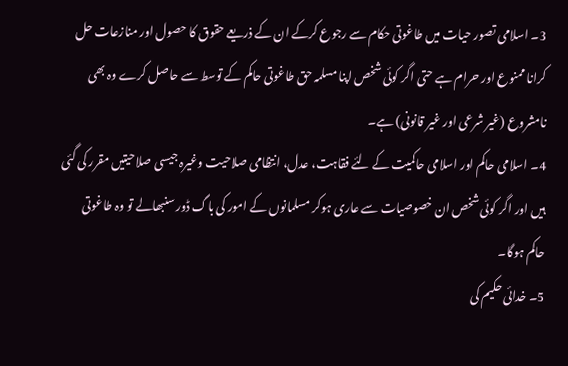3۔ اسلامی تصور حیات میں طاغوتی حکام سے رجوع کرکے ان کے ذریعے حقوق کا حصول اور منازعات حل کرانا ممنوع اور حرام ہے حتی اگر کوئی شخص اپنا مسلمہ حق طاغوتی حاکم کے توسط سے حاصل کرے وہ بھی نامشروع (غیر شرعی اور غیر قانونی) ہے۔
4۔ اسلامی حاکم اور اسلامی حاکمیت کے لئے فقاہت، عدل، انتظامی صلاحیت وغیرہ جیسی صلاحیتیں مقرر کی گئی ہیں اور اگر کوئی شخص ان خصوصیات سے عاری ہوکر مسلمانوں کے امور کی باگ ڈور سنبھالے تو وہ طاغوتی حاکم ہوگا۔
5۔ خدائی حکیم کی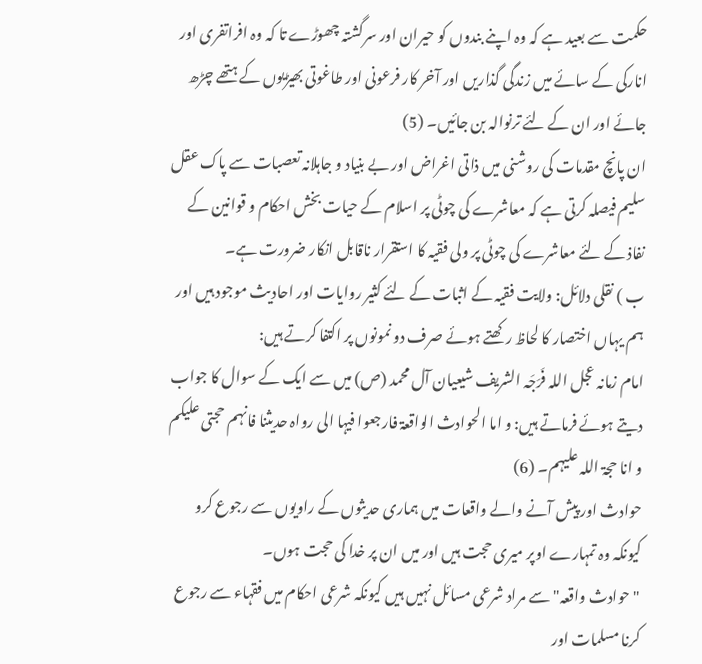حکمت سے بعید ہے کہ وہ اپنے بندوں کو حیران اور سرگشتہ چھوڑے تا کہ وہ افراتفری اور انارکی کے سائے میں زندگی گذاریں اور آخر کار فرعونی اور طاغوتی بھیڑیوں کے ہتھے چڑھ جائے اور ان کے لئے ترنوالہ بن جائیں۔ (5)
ان پانچ مقدمات کی روشنی میں ذاتی اغراض اور بے بنیاد و جاہلانہ تعصبات سے پاک عقل سلیم فیصلہ کرتی ہے کہ معاشرے کی چوٹی پر اسلام کے حیات بخش احکام و قوانین کے نفاذ کے لئے معاشرے کی چوٹی پر ولی فقیہ کا استقرار ناقابل انکار ضرورت ہے۔
ب ) نقلی دلائل: ولایت فقیہ کے اثبات کے لئے کثیر روایات اور احادیث موجود ہیں اور ہم یہاں اختصار کا لحاظ رکھتے ہوئے صرف دو نمونوں پر اکتفا کرتے ہیں:
امام زمانہ عجل اللہ فَرَجَہ الشریف شیعیان آل محمد (ص) میں سے ایک کے سوال کا جواب دیتے ہوئے فرماتے ہیں: و اما الحوادث الواقعۃ فارجعوا فیہا الی رواہ حدیثنا فانہم حجتی علیکم و انا حجۃ اللہ علیہم۔ (6)
حوادث اور پیش آنے والے واقعات میں ہماری حدیثوں کے راویوں سے رجوع کرو کیونکہ وہ تمہارے اوپر میری حجت ہیں اور میں ان پر خدا کی حجت ہوں۔
"حوادث واقعہ" سے مراد شرعی مسائل نہیں ہیں کیونکہ شرعی احکام میں فقہاء سے رجوع کرنا مسلمات اور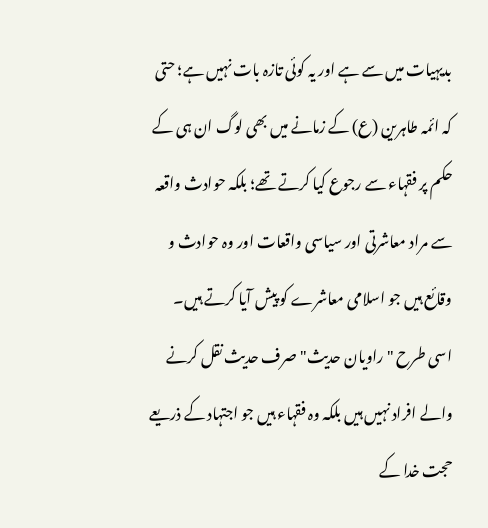بدیہیات میں سے ہے اور یہ کوئی تازہ بات نہیں ہے؛ حتی کہ ائمہ طاہرین (ع) کے زمانے میں بھی لوگ ان ہی کے حکم پر فقہاء سے رجوع کیا کرتے تھے؛ بلکہ حوادث واقعہ سے مراد معاشرتی اور سیاسی واقعات اور وہ حوادث و وقائع ہیں جو اسلامی معاشرے کو پیش آیا کرتے ہیں۔
اسی طرح "راویان حدیث" صرف حدیث نقل کرنے والے افراد نہیں ہیں بلکہ وہ فقہاء ہیں جو اجتہاد کے ذریعے حجت خدا کے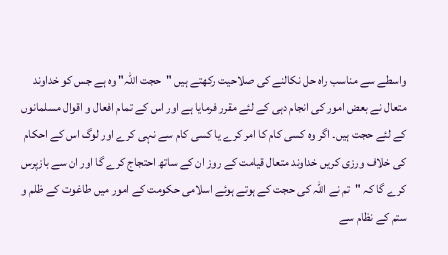واسطے سے مناسب راہ حل نکالنے کی صلاحیت رکھتے ہیں "حجت اللہ" وہ ہے جس کو خداوند متعال نے بعض امور کی انجام دہی کے لئے مقرر فرمایا ہے اور اس کے تمام افعال و اقوال مسلمانوں کے لئے حجت ہیں۔ اگر وہ کسی کام کا امر کرے یا کسی کام سے نہی کرے اور لوگ اس کے احکام کی خلاف ورزی کریں خداوند متعال قیامت کے روز ان کے ساتھ احتجاج کرے گا اور ان سے بازپرس کرے گا کہ "تم نے اللہ کی حجت کے ہوتے ہوئے اسلامی حکومت کے امور میں طاغوت کے ظلم و ستم کے نظام سے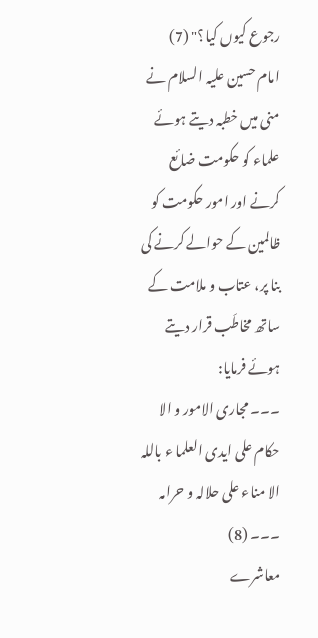رجوع کیوں کیا؟" (7)
امام حسین علیہ السلام نے منی میں خطبہ دیتے ہوئے علماء کو حکومت ضائع کرنے اور امور حکومت کو ظالمین کے حوالے کرنے کی بنا پر، عتاب و ملامت کے ساتھ مخاطَب قرار دیتے ہوئے فرمایا:
۔۔۔ مجاری الامور و الا حکام علی ایدی العلما ء باللہ الا مناء علی حلالہ و حرامہ ۔۔۔ (8)
معاشرے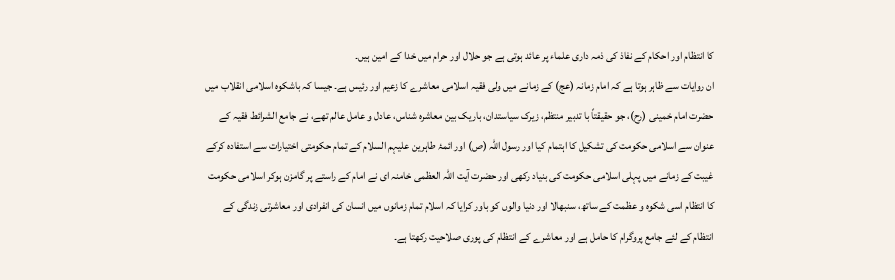کا انتظام اور احکام کے نفاذ کی ذمہ داری علماء پر عائد ہوتی ہے جو حلال اور حرام میں خدا کے امین ہیں۔
ان روایات سے ظاہر ہوتا ہے کہ امام زمانہ (عج) کے زمانے میں ولی فقیہ اسلامی معاشرے کا زعیم اور رئیس ہے۔ جیسا کہ باشکوہ اسلامی انقلاب میں حضرت امام خمینی (رح)، جو حقیقتاً با تدبیر منتظم، زیرک سیاستدان، باریک بین معاشرہ شناس، عادل و عامل عالم تھے، نے جامع الشرائط فقیہ کے عنوان سے اسلامی حکومت کی تشکیل کا اہتمام کیا اور رسول اللہ (ص) اور ائمۂ طاہرین علیہم السلام کے تمام حکومتی اختیارات سے استفادہ کرکے غیبت کے زمانے میں پہلی اسلامی حکومت کی بنیاد رکھی اور حضرت آیت اللہ العظمی خامنہ ای نے امام کے راستے پر گامزن ہوکر اسلامی حکومت کا انتظام اسی شکوہ و عظمت کے ساتھ، سنبھالا اور دنیا والوں کو باور کرایا کہ اسلام تمام زمانوں میں انسان کی انفرادی اور معاشرتی زندگی کے انتظام کے لئے جامع پروگرام کا حامل ہے اور معاشرے کے انتظام کی پوری صلاحیت رکھتا ہے۔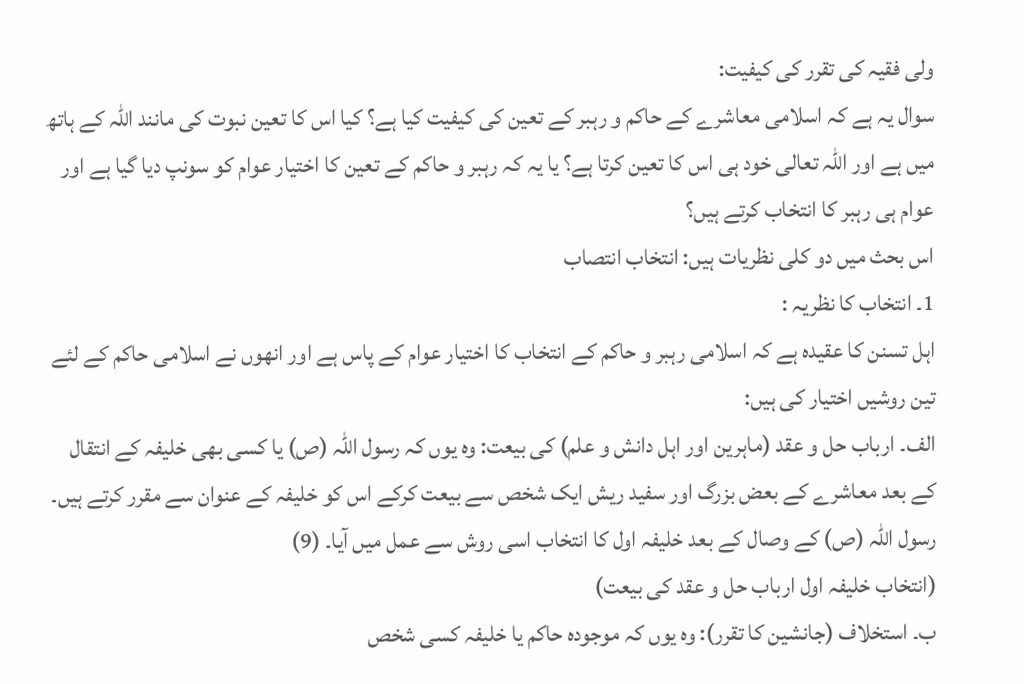ولی فقیہ کی تقرر کی کیفیت:
سوال یہ ہے کہ اسلامی معاشرے کے حاکم و رہبر کے تعین کی کیفیت کیا ہے؟ کیا اس کا تعین نبوت کی مانند اللہ کے ہاتھ میں ہے اور اللہ تعالی خود ہی اس کا تعین کرتا ہے؟ یا یہ کہ رہبر و حاکم کے تعین کا اختیار عوام کو سونپ دیا گیا ہے اور عوام ہی رہبر کا انتخاب کرتے ہیں؟
اس بحث میں دو کلی نظریات ہیں: انتخاب انتصاب
1۔ انتخاب کا نظریہ :
اہل تسنن کا عقیدہ ہے کہ اسلامی رہبر و حاکم کے انتخاب کا اختیار عوام کے پاس ہے اور انھوں نے اسلامی حاکم کے لئے تین روشیں اختیار کی ہیں:
الف۔ ارباب حل و عقد (ماہرین اور اہل دانش و علم) کی بیعت: وہ یوں کہ رسول اللہ (ص) یا کسی بھی خلیفہ کے انتقال کے بعد معاشرے کے بعض بزرگ اور سفید ریش ایک شخص سے بیعت کرکے اس کو خلیفہ کے عنوان سے مقرر کرتے ہیں۔ رسول اللہ (ص) کے وصال کے بعد خلیفہ اول کا انتخاب اسی روش سے عمل میں آیا۔ (9)
(انتخاب خلیفہ اول ارباب حل و عقد کی بیعت)
ب۔ استخلاف (جانشین کا تقرر): وہ یوں کہ موجودہ حاکم یا خلیفہ کسی شخص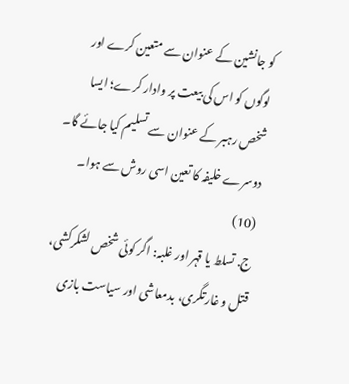کو جانشین کے عنوان سے متعین کرے اور لوگوں کو اس کی بیعت پر وادار کرے؛ ایسا شخص رہبر کے عنوان سے تسلیم کیا جائے گا۔ دوسرے خلیفہ کا تعین اسی روش سے ہوا۔ (10)
ج. تسلط یا قہر اور غلبہ: اگر کوئی شخص لشکرکشی، قتل و غارتگری، بدمعاشی اور سیاست بازی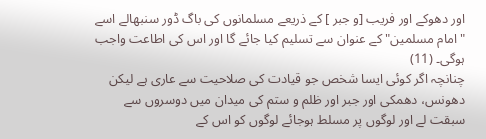اور دھوکے اور فریب [و جبر ] کے ذریعے مسلمانوں کی باگ ڈور سنبھالے اسے "امام مسلمین" کے عنوان سے تسلیم کیا جائے گا اور اس کی اطاعت واجب ہوگی۔ (11)
چنانچہ اگر کوئی ایسا شخص جو قیادت کی صلاحیت سے عاری ہے لیکن دھونس، دھمکی اور جبر اور ظلم و ستم کی میدان میں دوسروں سے سبقت لے اور لوگوں پر مسلط ہوجائے لوگوں کو اس کے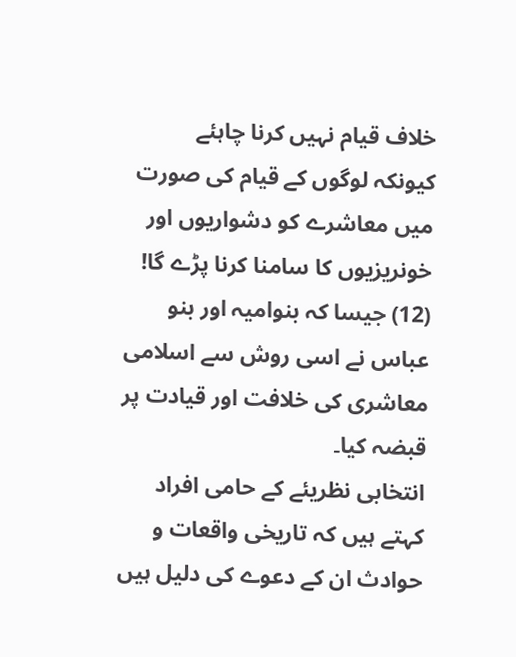خلاف قیام نہیں کرنا چاہئے کیونکہ لوگوں کے قیام کی صورت میں معاشرے کو دشواریوں اور خونریزیوں کا سامنا کرنا پڑے گا! (12) جیسا کہ بنوامیہ اور بنو عباس نے اسی روش سے اسلامی معاشری کی خلافت اور قیادت پر قبضہ کیا۔
انتخابی نظریئے کے حامی افراد کہتے ہیں کہ تاریخی واقعات و حوادث ان کے دعوے کی دلیل ہیں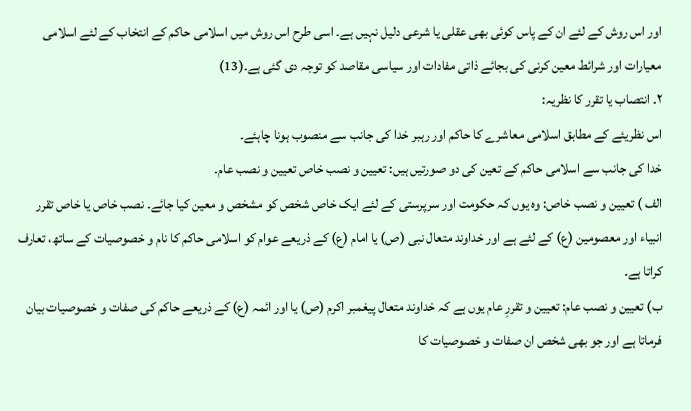اور اس روش کے لئے ان کے پاس کوئی بھی عقلی یا شرعی دلیل نہیں ہے۔ اسی طرح اس روش میں اسلامی حاکم کے انتخاب کے لئے اسلامی معیارات اور شرائط معین کرنی کی بجائے ذاتی مفادات اور سیاسی مقاصد کو توجہ دی گئی ہے۔(13)
۲۔ انتصاب یا تقرر کا نظریہ:
اس نظریئے کے مطابق اسلامی معاشرے کا حاکم اور رہبر خدا کی جانب سے منصوب ہونا چاہئے۔
خدا کی جانب سے اسلامی حاکم کے تعین کی دو صورتیں ہیں: تعیین و نصب خاص تعیین و نصب عام۔
الف ) تعیین و نصب خاص: وہ یوں کہ حکومت اور سرپرستی کے لئے ایک خاص شخص کو مشخص و معین کیا جائے۔ نصب خاص یا خاص تقرر انبیاء اور معصومین (ع) کے لئے ہے اور خداوند متعال نبی (ص) یا امام (ع) کے ذریعے عوام کو اسلامی حاکم کا نام و خصوصیات کے ساتھ، تعارف کراتا ہے۔
ب) تعیین و نصب عام: تعیین و تقررِ عام یوں ہے کہ خداوند متعال پیغمبر اکرم (ص) یا اور ائمہ (ع) کے ذریعے حاکم کی صفات و خصوصیات بیان فرماتا ہے اور جو بھی شخص ان صفات و خصوصیات کا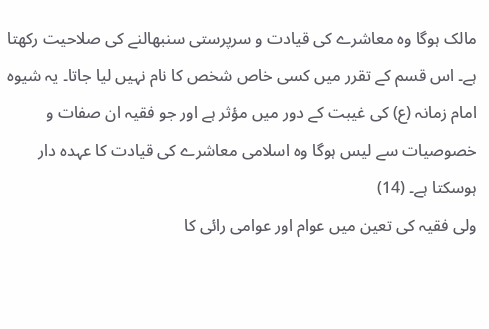مالک ہوگا وہ معاشرے کی قیادت و سرپرستی سنبھالنے کی صلاحیت رکھتا ہے۔ اس قسم کے تقرر میں کسی خاص شخص کا نام نہیں لیا جاتا۔ یہ شیوہ امام زمانہ (ع) کی غیبت کے دور میں مؤثر ہے اور جو فقیہ ان صفات و خصوصیات سے لیس ہوگا وہ اسلامی معاشرے کی قیادت کا عہدہ دار ہوسکتا ہے۔ (14)
ولی فقیہ کی تعین میں عوام اور عوامی رائی کا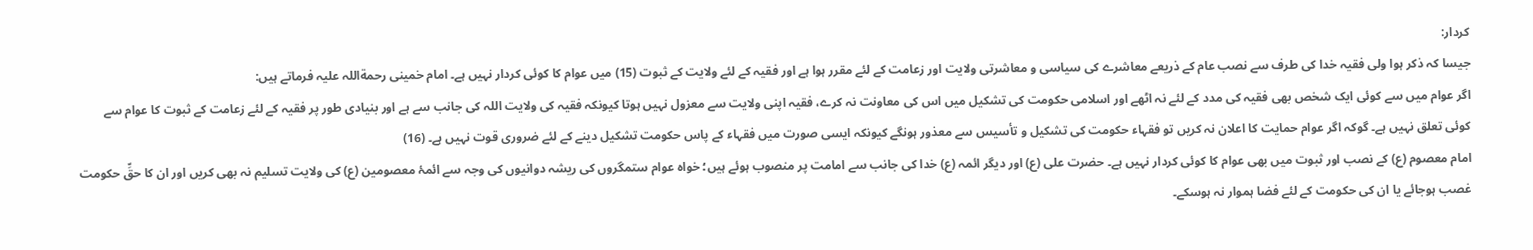کردار:
جیسا کہ ذکر ہوا ولی فقیہ خدا کی طرف سے نصب عام کے ذریعے معاشرے کی سیاسی و معاشرتی ولایت اور زعامت کے لئے مقرر ہوا ہے اور فقیہ کے لئے ولایت کے ثبوت (15) میں عوام کا کوئی کردار نہیں ہے۔ امام خمینی رحمةاللہ علیہ فرماتے ہیں:
اگر عوام میں سے کوئی ایک شخص بھی فقیہ کی مدد کے لئے نہ اٹھے اور اسلامی حکومت کی تشکیل میں اس کی معاونت نہ کرے، فقیہ اپنی ولایت سے معزول نہیں ہوتا کیونکہ فقیہ کی ولایت اللہ کی جانب سے ہے اور بنیادی طور پر فقیہ کے لئے زعامت کے ثبوت کا عوام سے کوئی تعلق نہیں ہے۔ گوکہ اگر عوام حمایت کا اعلان نہ کریں تو فقہاء حکومت کی تشکیل و تأسیس سے معذور ہونگے کیونکہ ایسی صورت میں فقہاء کے پاس حکومت تشکیل دینے کے لئے ضروری قوت نہیں ہے۔ (16)
امام معصوم (ع) کے نصب اور ثبوت میں بھی عوام کا کوئی کردار نہیں ہے۔ حضرت علی (ع) اور دیگر ائمہ (ع) خدا کی جانب سے امامت پر منصوب ہوئے ہیں؛ خواہ عوام ستمگروں کی ریشہ دوانیوں کی وجہ سے ائمۂ معصومین (ع) کی ولایت تسلیم نہ بھی کریں اور ان کا حقِّ حکومت غصب ہوجائے یا ان کی حکومت کے لئے فضا ہموار نہ ہوسکے۔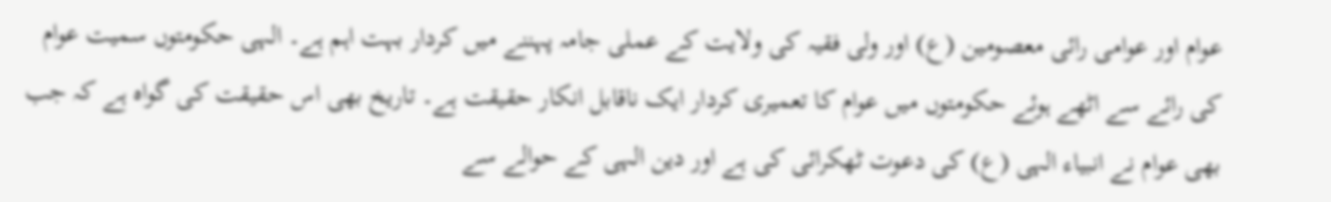عوام اور عوامی رائی معصومین (ع) اور ولی فقیہ کی ولایت کے عملی جامہ پہننے میں کردار بہت اہم ہے۔ الہی حکومتوں سمیت عوام کی رائے سے اٹھے ہوئے حکومتوں میں عوام کا تعمیری کردار ایک ناقابل انکار حقیقت ہے۔ تاریخ بھی اس حقیقت کی گواہ ہے کہ جب بھی عوام نے انبیاء الہی (ع) کی دعوت ٹھکرائی کی ہے اور دین الہی کے حوالے سے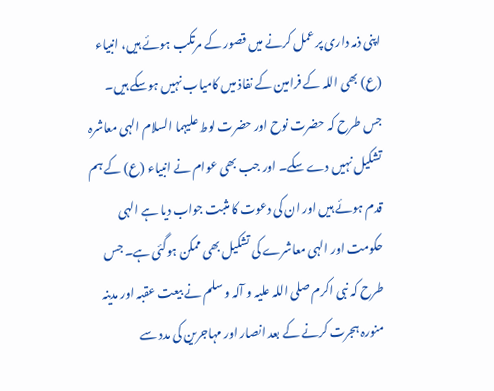اپنی ذمہ داری پر عمل کرنے میں قصور کے مرتکب ہوئے ہیں، انبیاء (ع) بھی اللہ کے فرامین کے نفاذ میں کامیاب نہیں ہوسکے ہیں۔ جس طرح کہ حضرت نوح اور حضرت لوط علیہما السلام الہی معاشرہ تشکیل نہیں دے سکے۔ اور جب بھی عوام نے انبیاء (ع) کے ہم قدم ہوئے ہیں اور ان کی دعوت کا مثبت جواب دیا ہے الہی حکومت اور الہی معاشرے کی تشکیل بھی ممکن ہوگئی ہے۔ جس طرح کہ نبی اکرم صلی اللہ علیہ و آلہ و سلم نے بیعت عقبہ اور مدینہ منورہ ہجرت کرنے کے بعد انصار اور مہاجرین کی مدد سے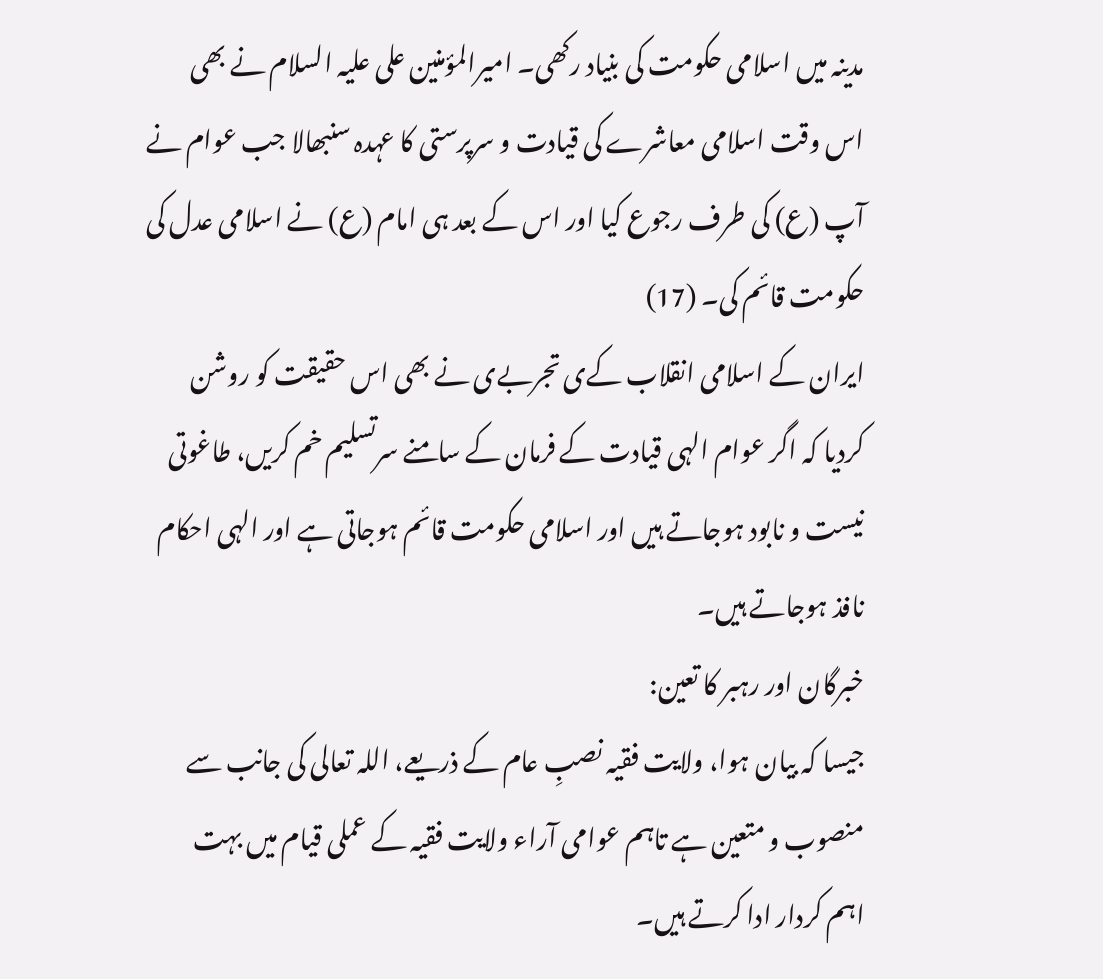مدینہ میں اسلامی حکومت کی بنیاد رکھی۔ امیرالمؤمنین علی علیہ السلام نے بھی اس وقت اسلامی معاشرے کی قیادت و سرپرستی کا عہدہ سنبھالا جب عوام نے آپ (ع) کی طرف رجوع کیا اور اس کے بعد ہی امام (ع) نے اسلامی عدل کی حکومت قائم کی۔ (17)
ایران کے اسلامی انقلاب کےی تجربےی نے بھی اس حقیقت کو روشن کردیا کہ اگر عوام الہی قیادت کے فرمان کے سامنے سرتسلیم خم کریں، طاغوتی نیست و نابود ہوجاتے ہیں اور اسلامی حکومت قائم ہوجاتی ہے اور الہی احکام نافذ ہوجاتے ہیں۔
خبرگان اور رہبر کا تعین:
جیسا کہ بیان ہوا، ولایت فقیہ نصبِ عام کے ذریعے، اللہ تعالی کی جانب سے منصوب و متعین ہے تاہم عوامی آراء ولایت فقیہ کے عملی قیام میں بہت اہم کردار ادا کرتے ہیں۔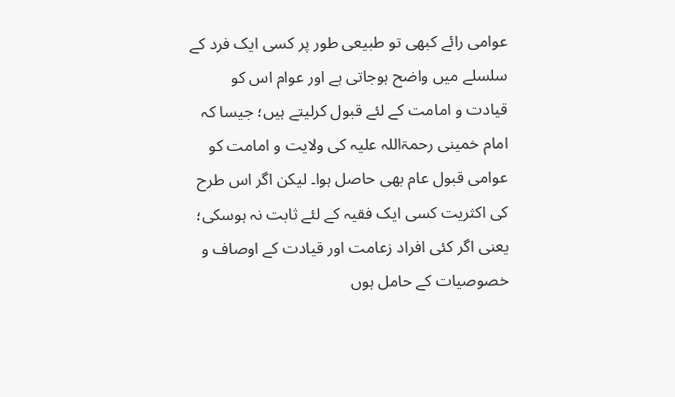عوامی رائے کبھی تو طبیعی طور پر کسی ایک فرد کے سلسلے میں واضح ہوجاتی ہے اور عوام اس کو قیادت و امامت کے لئے قبول کرلیتے ہیں؛ جیسا کہ امام خمینی رحمۃاللہ علیہ کی ولایت و امامت کو عوامی قبول عام بھی حاصل ہوا۔ لیکن اگر اس طرح کی اکثریت کسی ایک فقیہ کے لئے ثابت نہ ہوسکی؛ یعنی اگر کئی افراد زعامت اور قیادت کے اوصاف و خصوصیات کے حامل ہوں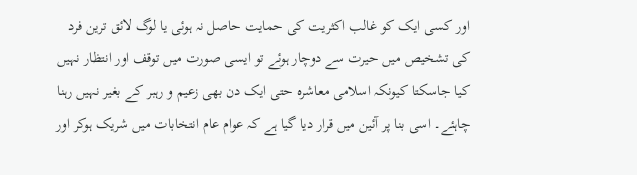اور کسی ایک کو غالب اکثریت کی حمایت حاصل نہ ہوئی یا لوگ لائق ترین فرد کی تشخیص میں حیرت سے دوچار ہوئے تو ایسی صورت میں توقف اور انتظار نہیں کیا جاسکتا کیونکہ اسلامی معاشرہ حتی ایک دن بھی زعیم و رہبر کے بغیر نہیں رہنا چاہئے۔ اسی بنا پر آئین میں قرار دیا گیا ہے کہ عوام عام انتخابات میں شریک ہوکر اور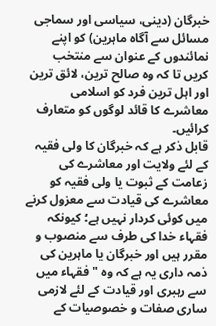خبرگان (دینی، سیاسی اور سماجی مسائل سے آگاہ ماہرین) کو اپنے نمائندوں کے عنوان سے منتخب کریں تا کہ وہ صالح ترین، لائق ترین اور اہل ترین فرد کو اسلامی معاشرے کا قائد لوگوں کو متعارف کرائیں۔
قابل ذکر ہے کہ خبرگان کا ولی فقیہ کے لئے ولایت اور معاشرے کی زعامت کے ثبوت یا ولی فقیہ کو معاشرے کی قیادت سے معزول کرنے میں کوئی کردار نہیں ہے؛ کیونکہ فقہاء خدا کی طرف سے منصوب و مقرر ہیں اور خبرگان یا ماہرین کی ذمہ داری یہ ہے کہ وہ "فقہاء میں سے رہبری اور قیادت کے لئے لازمی ساری صفات و خصوصیات کے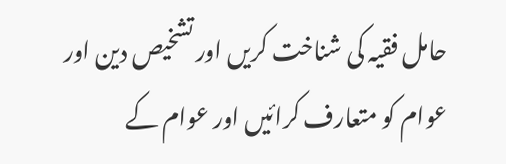حامل فقیہ کی شناخت کریں اور تشخیص دین اور عوام کو متعارف کرائیں اور عوام کے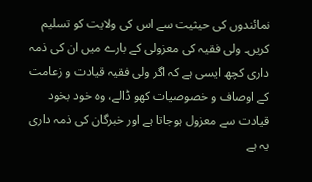نمائندوں کی حیثیت سے اس کی ولایت کو تسلیم کریں۔ ولی فقیہ کی معزولی کے بارے میں ان کی ذمہ داری کچھ ایسی ہے کہ اگر ولی فقیہ قیادت و زعامت کے اوصاف و خصوصیات کھو ڈالے، وہ خود بخود قیادت سے معزول ہوجاتا ہے اور خبرگان کی ذمہ داری یہ ہے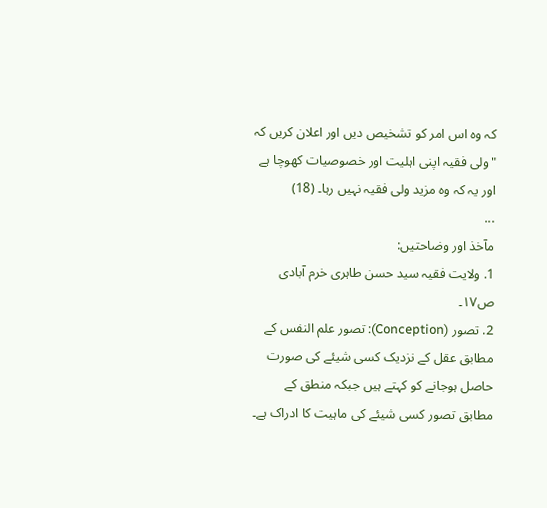کہ وہ اس امر کو تشخیص دیں اور اعلان کریں کہ "ولی فقیہ اپنی اہلیت اور خصوصیات کھوچا ہے اور یہ کہ وہ مزید ولی فقیہ نہیں رہا۔ (18)
...
مآخذ اور وضاحتیں:
1. ولایت فقیہ سید حسن طاہری خرم آبادی ص۱۷۔
2. تصور (Conception): تصور علم النفس کے مطابق عقل کے نزدیک کسی شیئے کی صورت حاصل ہوجانے کو کہتے ہیں جبکہ منطق کے مطابق تصور کسی شیئے کی ماہیت کا ادراک ہے۔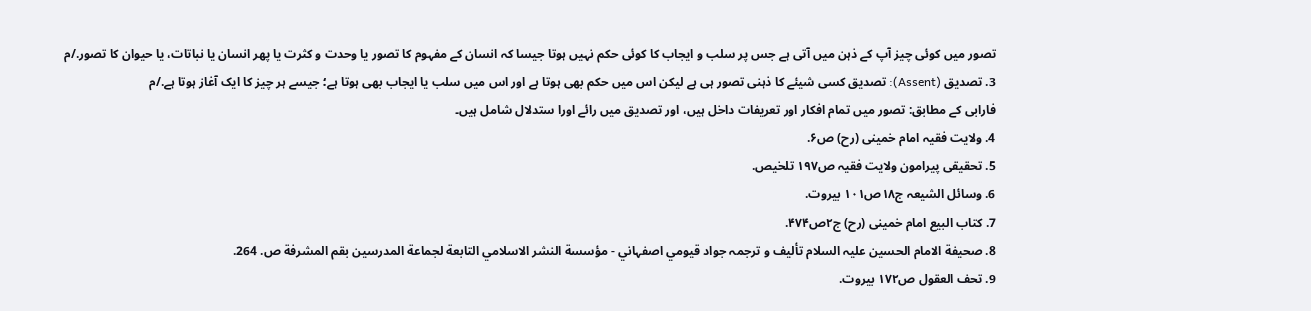تصور میں کوئی چیز آپ کے ذہن میں آتی ہے جس پر سلب و ایجاب کا کوئی حکم نہیں ہوتا جیسا کہ انسان کے مفہوم کا تصور یا وحدت و کثرت یا پھر انسان یا نباتات، یا حیوان کا تصور./م
3. تصدیق (Assent): تصدیق کسی شیئے کا ذہنی تصور ہی ہے لیکن اس میں حکم بھی ہوتا ہے اور اس میں سلب یا ایجاب بھی ہوتا ہے؛ جیسے ہر چیز کا ایک آغاز ہوتا ہے./م
فارابی کے مطابق: تصور میں تمام افکار اور تعریفات داخل ہیں، اور تصدیق میں رائے اورا ستدلال شامل ہیں۔
4. ولایت فقیہ امام خمینی (رح) ص۶.
5. تحقیقی پیرامون ولایت فقیہ ص۱۹۷ تلخیص.
6. وسائل الشیعہ ج۱۸ص۱۰۱ بیروت.
7. کتاب البیع امام خمینی (رح) ج۲ص۴۷۴.
8. صحیفة الامام الحسین علیہ السلام تألیف و ترجمہ جواد قيومي اصفہاني - مؤسسة النشر الاسلامي التابعة لجماعة المدرسين بقم المشرفة ص. 264.
9. تحف العقول ص۱۷۲ بیروت.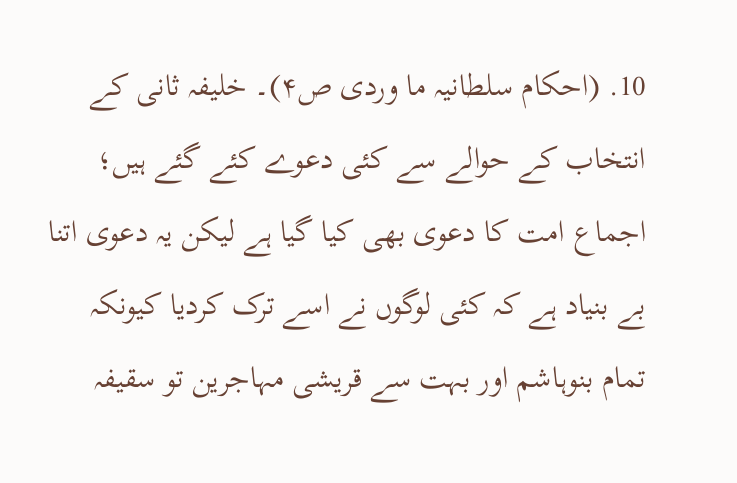10. (احکام سلطانیہ ما وردی ص۴)۔ خلیفہ ثانی کے انتخاب کے حوالے سے کئی دعوے کئے گئے ہیں؛ اجماع امت کا دعوی بھی کیا گیا ہے لیکن یہ دعوی اتنا بے بنیاد ہے کہ کئی لوگوں نے اسے ترک کردیا کیونکہ تمام بنوہاشم اور بہت سے قریشی مہاجرین تو سقیفہ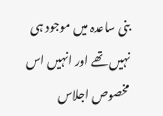بنی ساعدہ میں موجود ہی نہیں تھے اور انہیں اس مخصوص اجلاس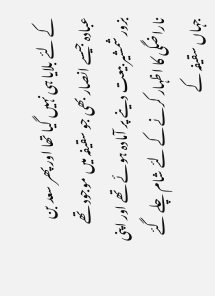کے لئے بلایا ہی نہیں گیا تھا اور پھر سعد بن عبادہ جیسے انصار بھی جو سقیفہ میں موجود تھے بزور شمشیر بیعت دینے پر آمادہ ہوئے تھے اور اپنی ناراضگی کا اظہار کرنے کے لئے شام چلے گئے جہاں سقیفہ کے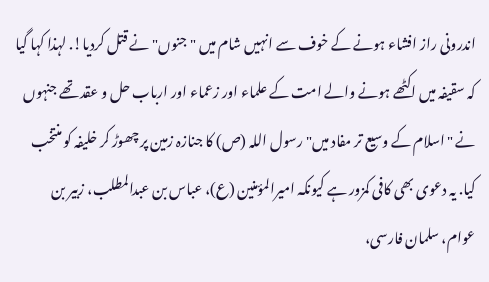اندرونی راز افشاء ہونے کے خوف سے انہیں شام میں "جنوں" نے قتل کردیا!. لہذا کہا گیا کہ سقیفہ میں اکٹھے ہونے والے امت کے علماء اور زعماء اور ارباب حل و عقد تھے جنہوں نے "اسلام کے وسیع تر مفاد میں" رسول اللہ (ص) کا جنازہ زمین پر چھوڑ کر خلیفہ کو منتخب کیا. یہ دعوی بھی کافی کمزور ہے کیونکہ امیرالمؤمنین (ع)، عباس بن عبدالمطلب، زبیر بن عوام، سلمان فارسی،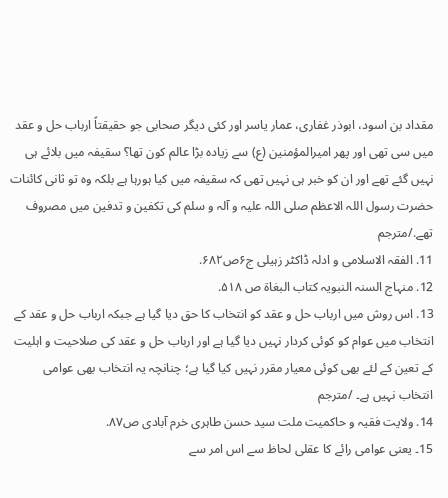مقداد بن اسود، ابوذر غفاری، عمار یاسر اور کئی دیگر صحابی جو حقیقتاً ارباب حل و عقد میں سی تھی اور پھر امیرالمؤمنین (ع) سے زیادہ بڑا عالم کون تھا؟ سقیفہ میں بلائے ہی نہیں گئے تھے اور ان کو خبر ہی نہیں تھی کہ سقیفہ میں کیا ہورہا ہے بلکہ وہ تو ثانی کائنات حضرت رسول اللہ الاعظم صلی اللہ علیہ و آلہ و سلم کی تکفین و تدفین میں مصروف تھے./مترجم
11. الفقہ الاسلامی و ادلہ ڈاکٹر زہیلی ج۶ص۶۸۲.
12. منہاج السنہ النبویہ کتاب البغاة ص ۵۱۸.
13. اس روش میں ارباب حل و عقد کو انتخاب کا حق دیا گیا ہے جبکہ ارباب حل و عقد کے انتخاب میں عوام کو کوئی کردار نہیں دیا گیا ہے اور ارباب حل و عقد کی صلاحیت و اہلیت کے تعین کے لئے بھی کوئی معیار مقرر نہیں کیا گیا ہے؛ چنانچہ یہ انتخاب بھی عوامی انتخاب نہیں ہے۔ /مترجم
14. ولایت فقیہ و حاکمیت ملت سید حسن طاہری خرم آبادی ص۸۷.
15۔ یعنی عوامی رائے کا عقلی لحاظ سے اس امر سے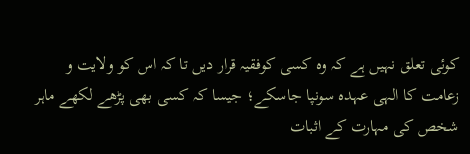کوئی تعلق نہیں ہے کہ وہ کسی کوفقیہ قرار دیں تا کہ اس کو ولایت و زعامت کا الہی عہدہ سونپا جاسکے؛ جیسا کہ کسی بھی پڑھے لکھے ماہر شخص کی مہارت کے اثبات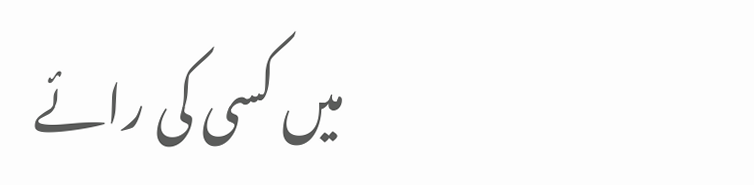میں کسی کی رائے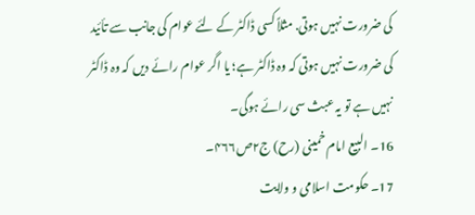کی ضرورت نہیں ہوتی. مثلاً کسی ڈاکٹر کے لئے عوام کی جانب سے تأئید کی ضرورت نہیں ہوتی کہ وہ ڈاکٹر ہے؛ یا اگر عوام رائے دیں کہ وہ ڈاکٹر نہیں ہے تو یہ عبث سی رائے ہوگی۔
16۔ البیع امام خمینی (رح) ج۲ص۴۶۶۔
17۔ حکومت اسلامی و ولایت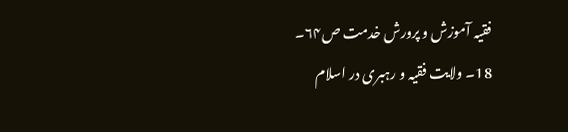فقیہ آموزش و پرورش خدمت ص۶۴۔
18۔ ولایت فقیہ و رہبری در اسلام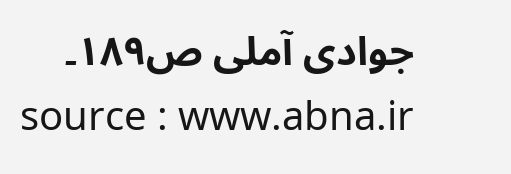جوادی آملی ص۱۸۹۔
source : www.abna.ir